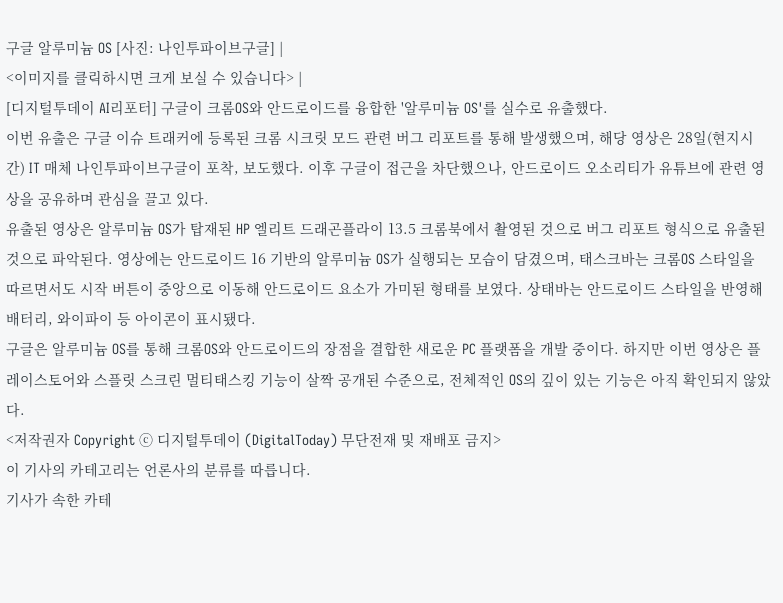구글 알루미늄 OS [사진: 나인투파이브구글] |
<이미지를 클릭하시면 크게 보실 수 있습니다> |
[디지털투데이 AI리포터] 구글이 크롬OS와 안드로이드를 융합한 '알루미늄 OS'를 실수로 유출했다.
이번 유출은 구글 이슈 트래커에 등록된 크롬 시크릿 모드 관련 버그 리포트를 통해 발생했으며, 해당 영상은 28일(현지시간) IT 매체 나인투파이브구글이 포착, 보도했다. 이후 구글이 접근을 차단했으나, 안드로이드 오소리티가 유튜브에 관련 영상을 공유하며 관심을 끌고 있다.
유출된 영상은 알루미늄 OS가 탑재된 HP 엘리트 드래곤플라이 13.5 크롬북에서 촬영된 것으로 버그 리포트 형식으로 유출된 것으로 파악된다. 영상에는 안드로이드 16 기반의 알루미늄 OS가 실행되는 모습이 담겼으며, 태스크바는 크롬OS 스타일을 따르면서도 시작 버튼이 중앙으로 이동해 안드로이드 요소가 가미된 형태를 보였다. 상태바는 안드로이드 스타일을 반영해 배터리, 와이파이 등 아이콘이 표시됐다.
구글은 알루미늄 OS를 통해 크롬OS와 안드로이드의 장점을 결합한 새로운 PC 플랫폼을 개발 중이다. 하지만 이번 영상은 플레이스토어와 스플릿 스크린 멀티태스킹 기능이 살짝 공개된 수준으로, 전체적인 OS의 깊이 있는 기능은 아직 확인되지 않았다.
<저작권자 Copyright ⓒ 디지털투데이 (DigitalToday) 무단전재 및 재배포 금지>
이 기사의 카테고리는 언론사의 분류를 따릅니다.
기사가 속한 카테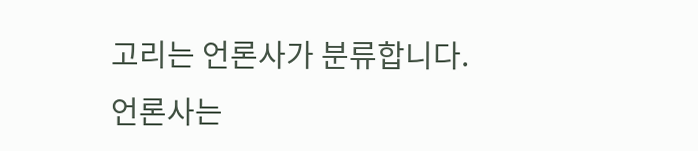고리는 언론사가 분류합니다.
언론사는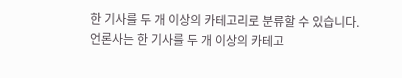한 기사를 두 개 이상의 카테고리로 분류할 수 있습니다.
언론사는 한 기사를 두 개 이상의 카테고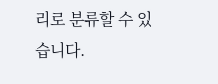리로 분류할 수 있습니다.